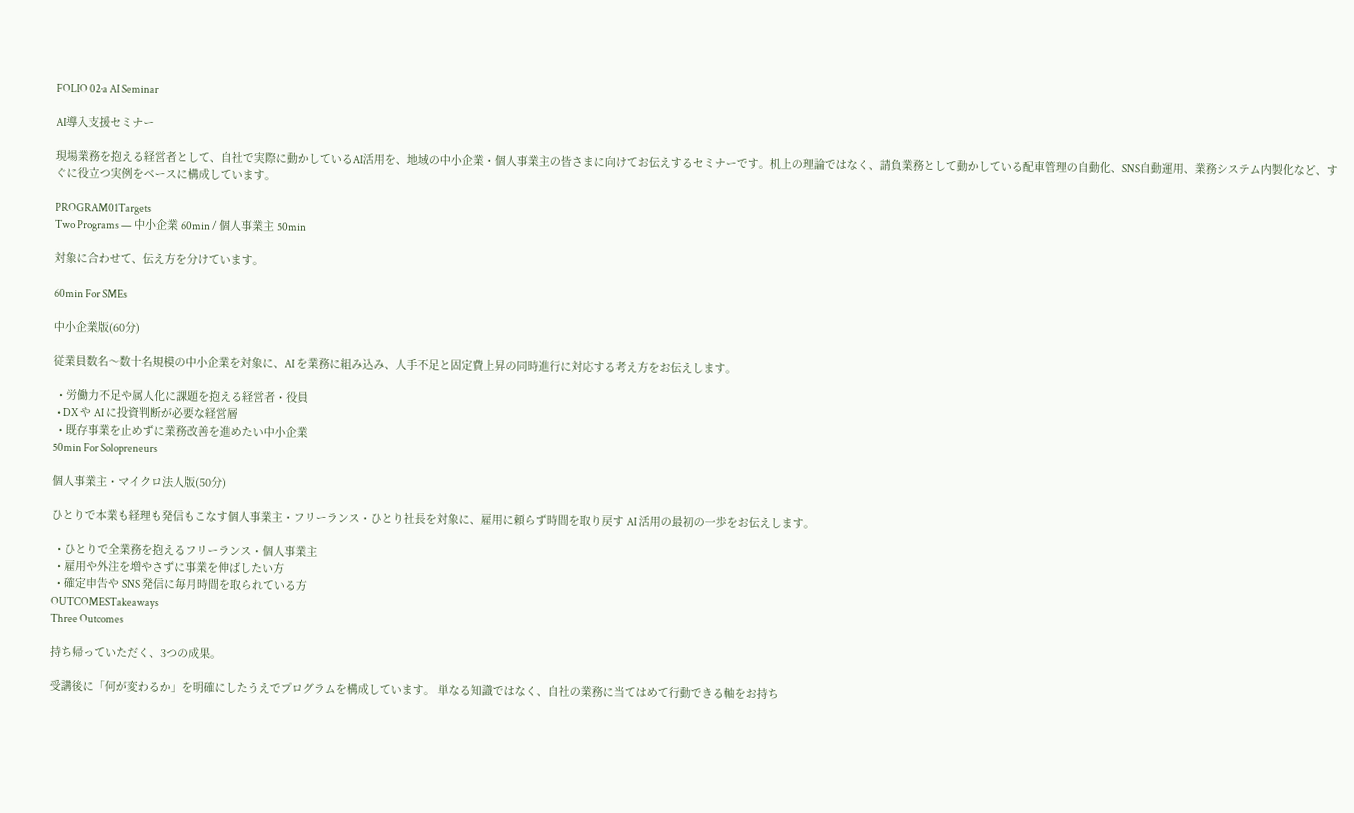FOLIO 02·a AI Seminar

AI導入支援セミナー

現場業務を抱える経営者として、自社で実際に動かしているAI活用を、地域の中小企業・個人事業主の皆さまに向けてお伝えするセミナーです。机上の理論ではなく、請負業務として動かしている配車管理の自動化、SNS自動運用、業務システム内製化など、すぐに役立つ実例をベースに構成しています。

PROGRAM01Targets
Two Programs — 中小企業 60min / 個人事業主 50min

対象に合わせて、伝え方を分けています。

60min For SMEs

中小企業版(60分)

従業員数名〜数十名規模の中小企業を対象に、AI を業務に組み込み、人手不足と固定費上昇の同時進行に対応する考え方をお伝えします。

  • 労働力不足や属人化に課題を抱える経営者・役員
  • DX や AI に投資判断が必要な経営層
  • 既存事業を止めずに業務改善を進めたい中小企業
50min For Solopreneurs

個人事業主・マイクロ法人版(50分)

ひとりで本業も経理も発信もこなす個人事業主・フリーランス・ひとり社長を対象に、雇用に頼らず時間を取り戻す AI 活用の最初の一歩をお伝えします。

  • ひとりで全業務を抱えるフリーランス・個人事業主
  • 雇用や外注を増やさずに事業を伸ばしたい方
  • 確定申告や SNS 発信に毎月時間を取られている方
OUTCOMESTakeaways
Three Outcomes

持ち帰っていただく、3つの成果。

受講後に「何が変わるか」を明確にしたうえでプログラムを構成しています。 単なる知識ではなく、自社の業務に当てはめて行動できる軸をお持ち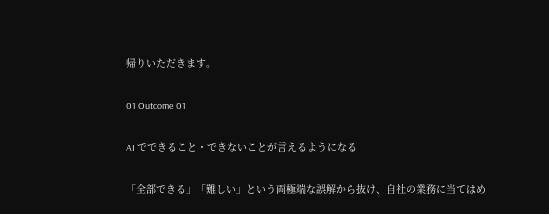帰りいただきます。

01 Outcome 01

AI でできること・できないことが言えるようになる

「全部できる」「難しい」という両極端な誤解から抜け、自社の業務に当てはめ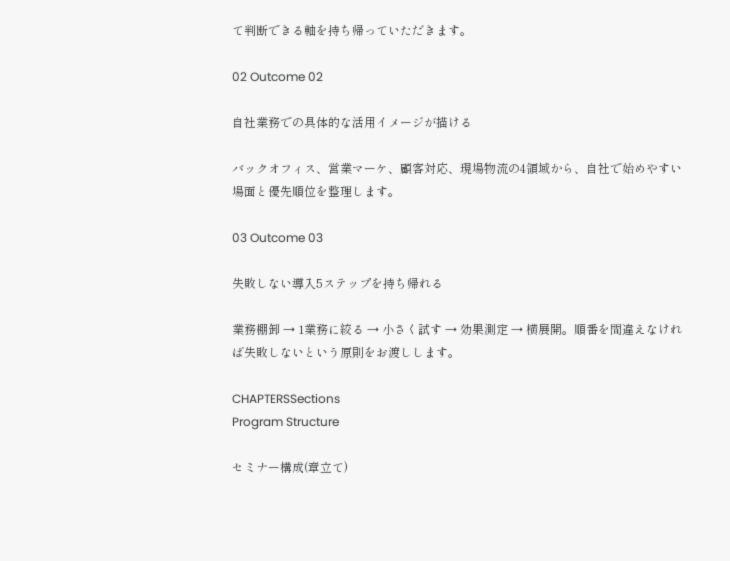て判断できる軸を持ち帰っていただきます。

02 Outcome 02

自社業務での具体的な活用イメージが描ける

バックオフィス、営業マーケ、顧客対応、現場物流の4領域から、自社で始めやすい場面と優先順位を整理します。

03 Outcome 03

失敗しない導入5ステップを持ち帰れる

業務棚卸 → 1業務に絞る → 小さく試す → 効果測定 → 横展開。順番を間違えなければ失敗しないという原則をお渡しします。

CHAPTERSSections
Program Structure

セミナー構成(章立て)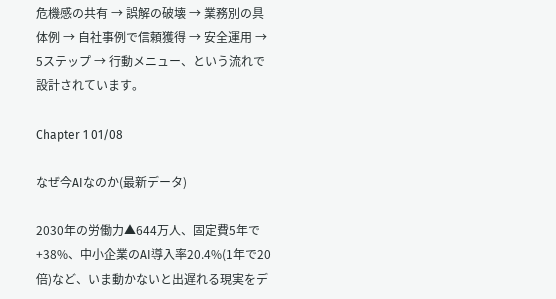危機感の共有 → 誤解の破壊 → 業務別の具体例 → 自社事例で信頼獲得 → 安全運用 → 5ステップ → 行動メニュー、という流れで設計されています。

Chapter 1 01/08

なぜ今AIなのか(最新データ)

2030年の労働力▲644万人、固定費5年で+38%、中小企業のAI導入率20.4%(1年で20倍)など、いま動かないと出遅れる現実をデ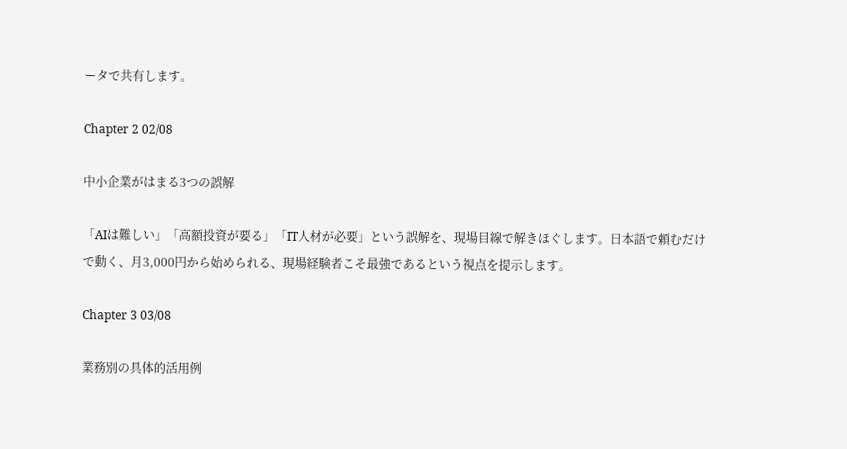ータで共有します。

Chapter 2 02/08

中小企業がはまる3つの誤解

「AIは難しい」「高額投資が要る」「IT人材が必要」という誤解を、現場目線で解きほぐします。日本語で頼むだけで動く、月3,000円から始められる、現場経験者こそ最強であるという視点を提示します。

Chapter 3 03/08

業務別の具体的活用例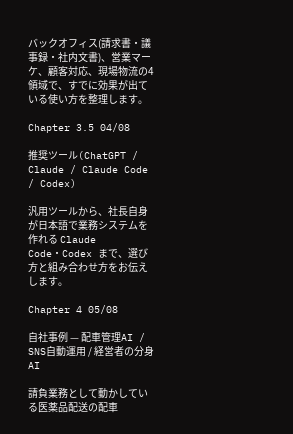バックオフィス(請求書・議事録・社内文書)、営業マーケ、顧客対応、現場物流の4領域で、すでに効果が出ている使い方を整理します。

Chapter 3.5 04/08

推奨ツール(ChatGPT / Claude / Claude Code / Codex)

汎用ツールから、社長自身が日本語で業務システムを作れる Claude Code・Codex まで、選び方と組み合わせ方をお伝えします。

Chapter 4 05/08

自社事例 — 配車管理AI / SNS自動運用 / 経営者の分身AI

請負業務として動かしている医薬品配送の配車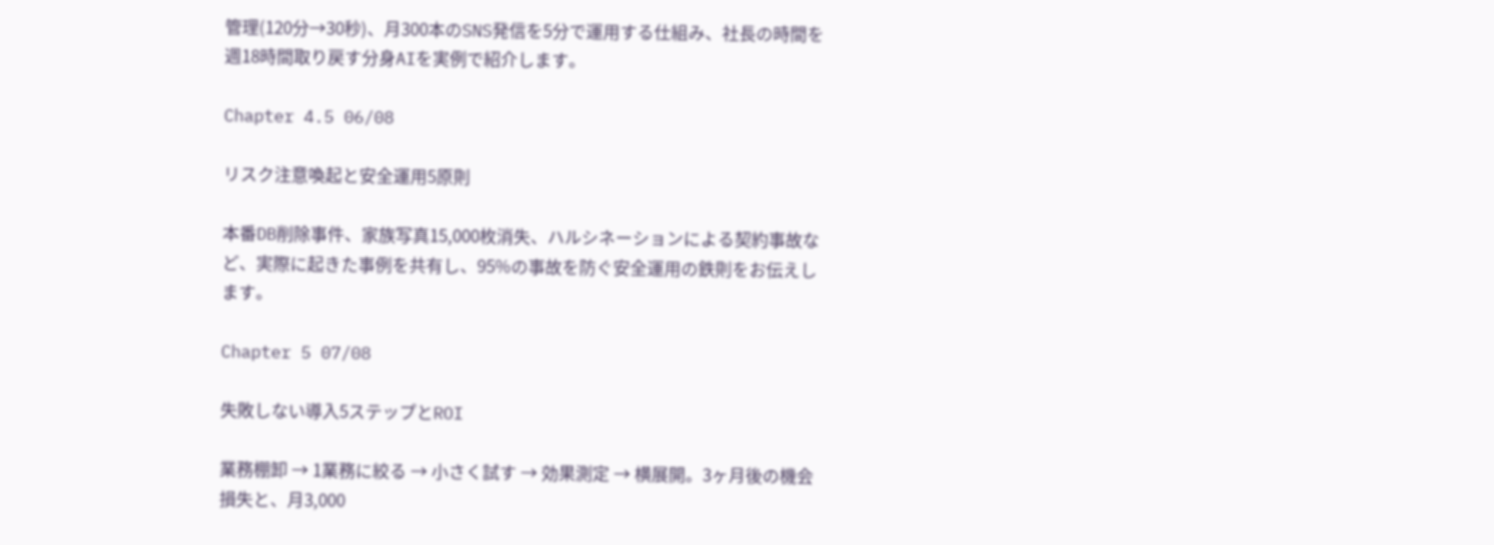管理(120分→30秒)、月300本のSNS発信を5分で運用する仕組み、社長の時間を週18時間取り戻す分身AIを実例で紹介します。

Chapter 4.5 06/08

リスク注意喚起と安全運用5原則

本番DB削除事件、家族写真15,000枚消失、ハルシネーションによる契約事故など、実際に起きた事例を共有し、95%の事故を防ぐ安全運用の鉄則をお伝えします。

Chapter 5 07/08

失敗しない導入5ステップとROI

業務棚卸 → 1業務に絞る → 小さく試す → 効果測定 → 横展開。3ヶ月後の機会損失と、月3,000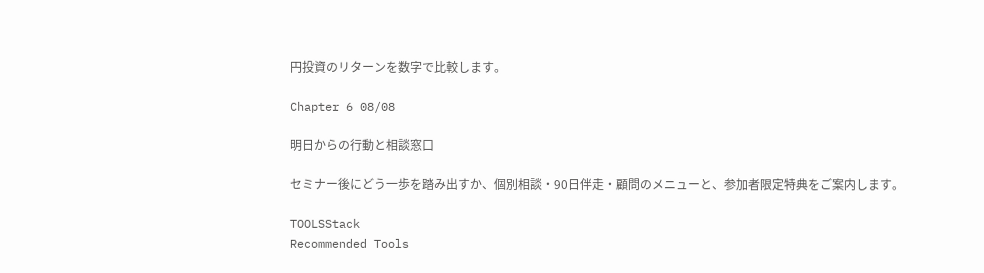円投資のリターンを数字で比較します。

Chapter 6 08/08

明日からの行動と相談窓口

セミナー後にどう一歩を踏み出すか、個別相談・90日伴走・顧問のメニューと、参加者限定特典をご案内します。

TOOLSStack
Recommended Tools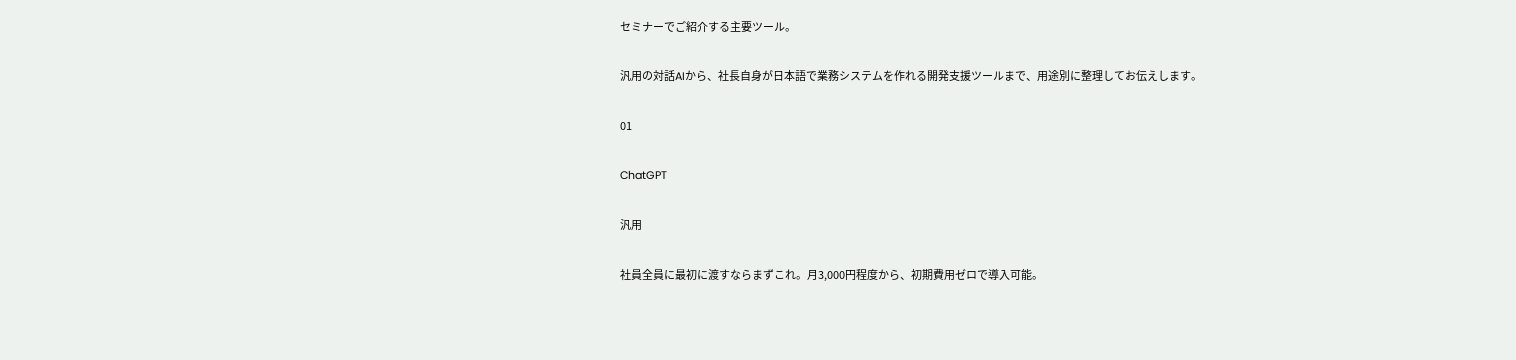セミナーでご紹介する主要ツール。

汎用の対話AIから、社長自身が日本語で業務システムを作れる開発支援ツールまで、用途別に整理してお伝えします。

01

ChatGPT

汎用

社員全員に最初に渡すならまずこれ。月3,000円程度から、初期費用ゼロで導入可能。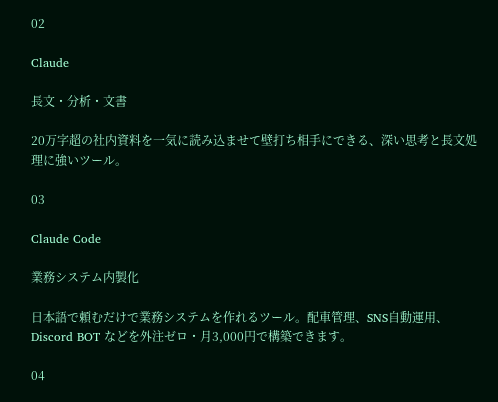02

Claude

長文・分析・文書

20万字超の社内資料を一気に読み込ませて壁打ち相手にできる、深い思考と長文処理に強いツール。

03

Claude Code

業務システム内製化

日本語で頼むだけで業務システムを作れるツール。配車管理、SNS自動運用、Discord BOT などを外注ゼロ・月3,000円で構築できます。

04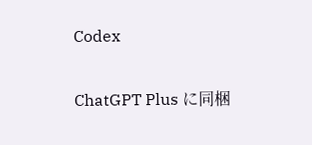Codex

ChatGPT Plus に同梱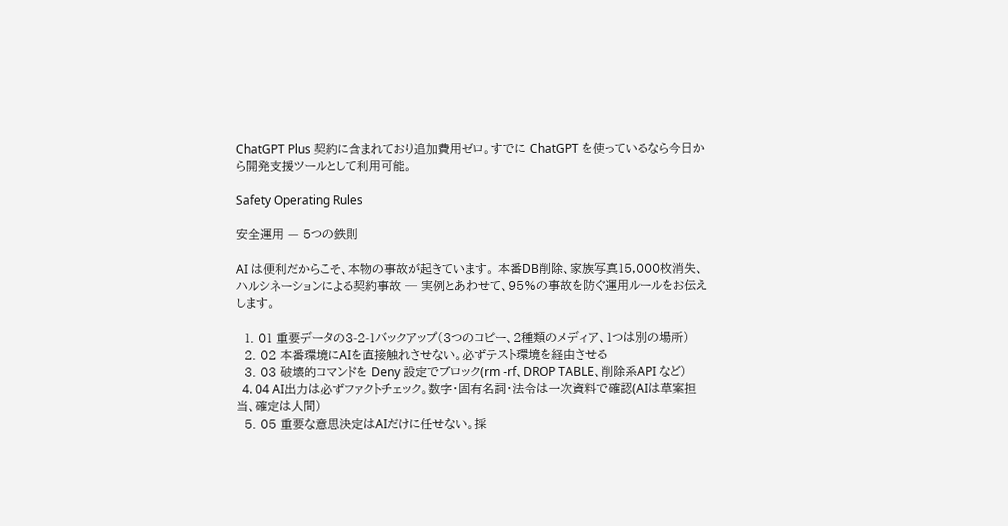ChatGPT Plus 契約に含まれており追加費用ゼロ。すでに ChatGPT を使っているなら今日から開発支援ツールとして利用可能。

Safety Operating Rules

安全運用 — 5つの鉄則

AI は便利だからこそ、本物の事故が起きています。 本番DB削除、家族写真15,000枚消失、ハルシネーションによる契約事故 ─ 実例とあわせて、95%の事故を防ぐ運用ルールをお伝えします。

  1. 01 重要データの3-2-1バックアップ(3つのコピー、2種類のメディア、1つは別の場所)
  2. 02 本番環境にAIを直接触れさせない。必ずテスト環境を経由させる
  3. 03 破壊的コマンドを Deny 設定でブロック(rm -rf、DROP TABLE、削除系API など)
  4. 04 AI出力は必ずファクトチェック。数字・固有名詞・法令は一次資料で確認(AIは草案担当、確定は人間)
  5. 05 重要な意思決定はAIだけに任せない。採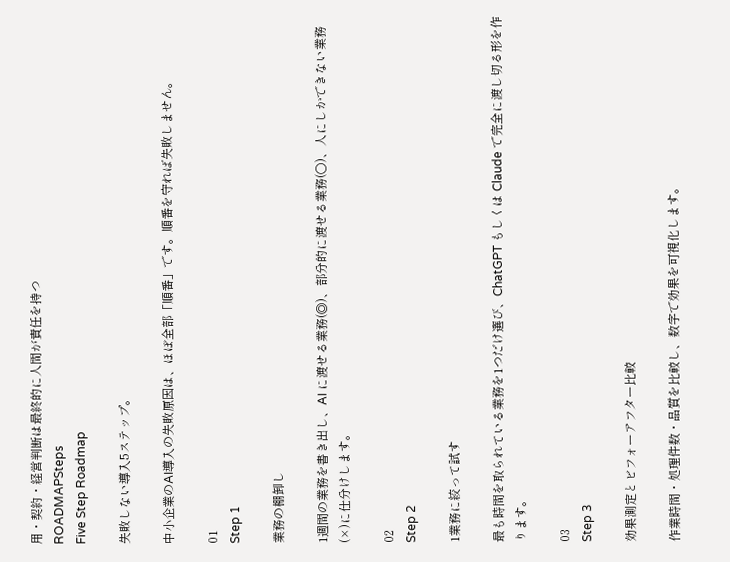用・契約・経営判断は最終的に人間が責任を持つ
ROADMAPSteps
Five Step Roadmap

失敗しない導入5ステップ。

中小企業のAI導入の失敗原因は、ほぼ全部「順番」です。順番を守れば失敗しません。

01
Step 1

業務の棚卸し

1週間の業務を書き出し、AI に渡せる業務(◎)、部分的に渡せる業務(○)、人にしかできない業務(×)に仕分けします。

02
Step 2

1業務に絞って試す

最も時間を取られている業務を1つだけ選び、ChatGPT もしくは Claude で完全に渡し切る形を作ります。

03
Step 3

効果測定とビフォーアフター比較

作業時間・処理件数・品質を比較し、数字で効果を可視化します。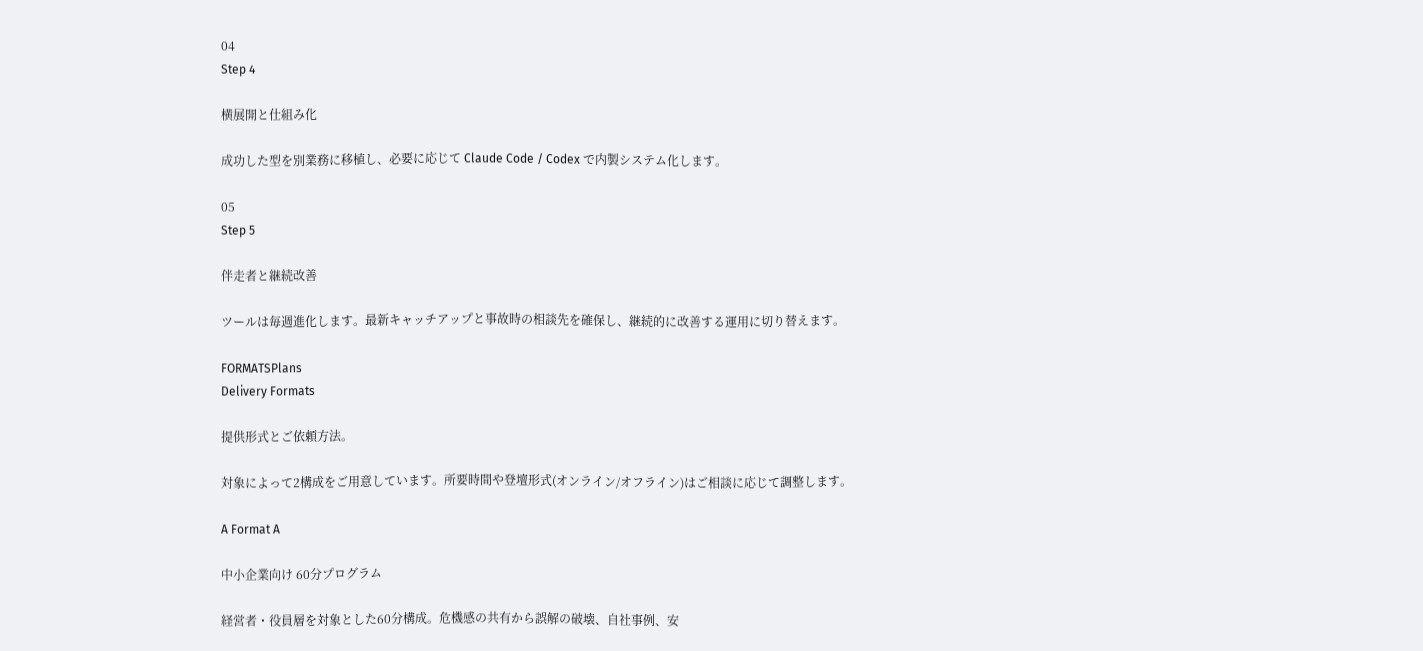04
Step 4

横展開と仕組み化

成功した型を別業務に移植し、必要に応じて Claude Code / Codex で内製システム化します。

05
Step 5

伴走者と継続改善

ツールは毎週進化します。最新キャッチアップと事故時の相談先を確保し、継続的に改善する運用に切り替えます。

FORMATSPlans
Delivery Formats

提供形式とご依頼方法。

対象によって2構成をご用意しています。所要時間や登壇形式(オンライン/オフライン)はご相談に応じて調整します。

A Format A

中小企業向け 60分プログラム

経営者・役員層を対象とした60分構成。危機感の共有から誤解の破壊、自社事例、安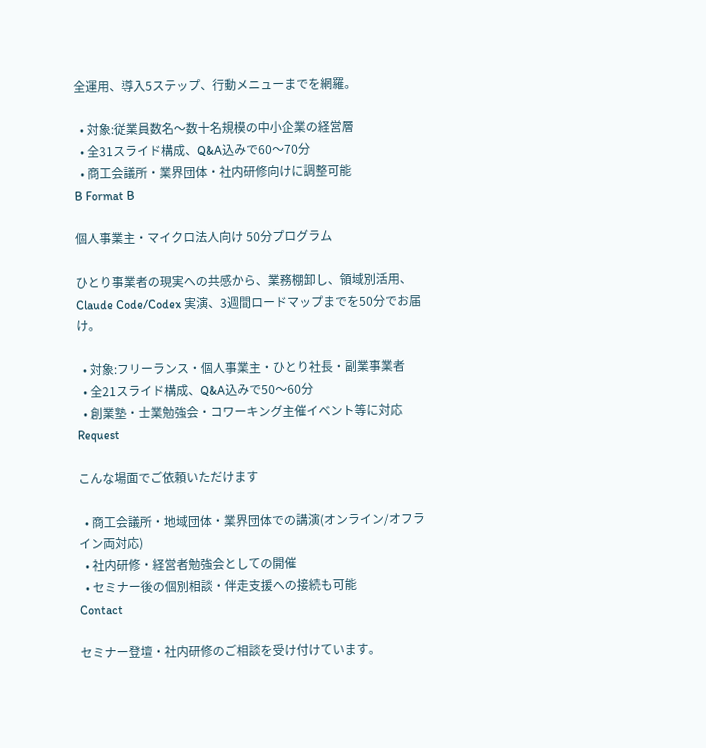全運用、導入5ステップ、行動メニューまでを網羅。

  • 対象:従業員数名〜数十名規模の中小企業の経営層
  • 全31スライド構成、Q&A込みで60〜70分
  • 商工会議所・業界団体・社内研修向けに調整可能
B Format B

個人事業主・マイクロ法人向け 50分プログラム

ひとり事業者の現実への共感から、業務棚卸し、領域別活用、Claude Code/Codex 実演、3週間ロードマップまでを50分でお届け。

  • 対象:フリーランス・個人事業主・ひとり社長・副業事業者
  • 全21スライド構成、Q&A込みで50〜60分
  • 創業塾・士業勉強会・コワーキング主催イベント等に対応
Request

こんな場面でご依頼いただけます

  • 商工会議所・地域団体・業界団体での講演(オンライン/オフライン両対応)
  • 社内研修・経営者勉強会としての開催
  • セミナー後の個別相談・伴走支援への接続も可能
Contact

セミナー登壇・社内研修のご相談を受け付けています。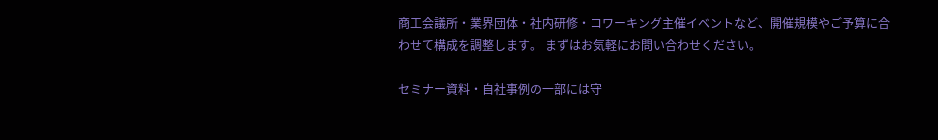商工会議所・業界団体・社内研修・コワーキング主催イベントなど、開催規模やご予算に合わせて構成を調整します。 まずはお気軽にお問い合わせください。

セミナー資料・自社事例の一部には守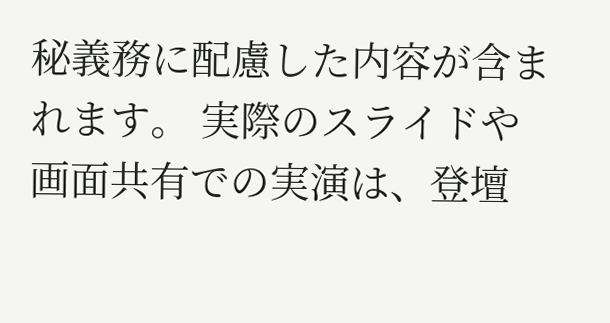秘義務に配慮した内容が含まれます。 実際のスライドや画面共有での実演は、登壇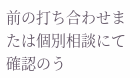前の打ち合わせまたは個別相談にて確認のう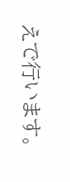えで行います。